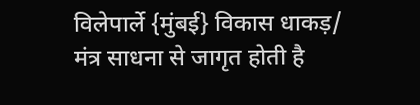विलेपार्ले {मुंबई} विकास धाकड़/ मंत्र साधना से जागृत होती है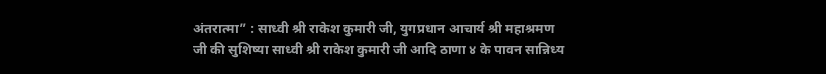अंतरात्मा” : साध्वी श्री राकेश कुमारी जी, युगप्रधान आचार्य श्री महाश्रमण जी की सुशिष्या साध्वी श्री राकेश कुमारी जी आदि ठाणा ४ के पावन सान्निध्य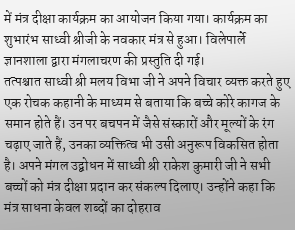में मंत्र दीक्षा कार्यक्रम का आयोजन किया गया। कार्यक्रम का शुभारंभ साध्वी श्रीजी के नवकार मंत्र से हुआ। विलेपार्ले ज्ञानशाला द्वारा मंगलाचरण की प्रस्तुति दी गई।
तत्पश्चात साध्वी श्री मलय विभा जी ने अपने विचार व्यक्त करते हुए एक रोचक कहानी के माध्यम से बताया कि बच्चे कोरे कागज के समान होते हैं। उन पर बचपन में जैसे संस्कारों और मूल्यों के रंग चढ़ाए जाते हैं, उनका व्यक्तित्व भी उसी अनुरूप विकसित होता है। अपने मंगल उद्बोधन में साध्वी श्री राकेश कुमारी जी ने सभी बच्चों को मंत्र दीक्षा प्रदान कर संकल्प दिलाए। उन्होंने कहा कि मंत्र साधना केवल शब्दों का दोहराव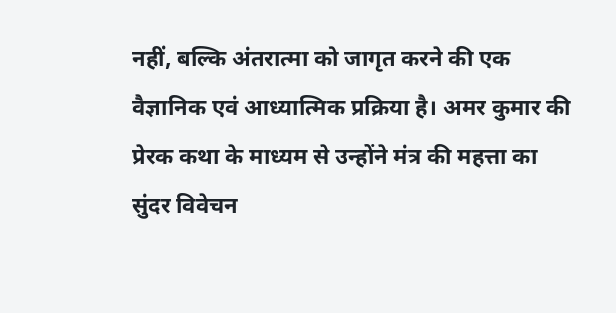नहीं, बल्कि अंतरात्मा को जागृत करने की एक वैज्ञानिक एवं आध्यात्मिक प्रक्रिया है। अमर कुमार की प्रेरक कथा के माध्यम से उन्होंने मंत्र की महत्ता का सुंदर विवेचन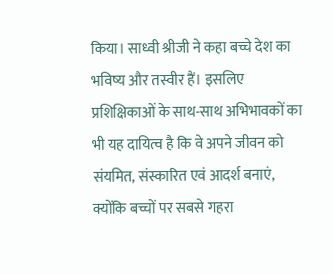किया। साध्वी श्रीजी ने कहा बच्चे देश का भविष्य और तस्वीर हैं। इसलिए प्रशिक्षिकाओं के साथ-साथ अभिभावकों का भी यह दायित्व है कि वे अपने जीवन को संयमित, संस्कारित एवं आदर्श बनाएं, क्योंकि बच्चों पर सबसे गहरा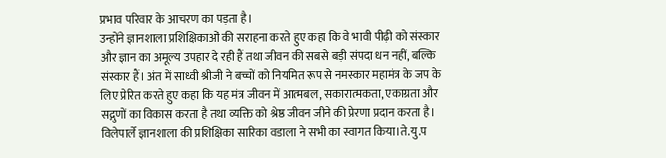प्रभाव परिवार के आचरण का पड़ता है।
उन्होंने ज्ञानशाला प्रशिक्षिकाओं की सराहना करते हुए कहा कि वे भावी पीढ़ी को संस्कार और ज्ञान का अमूल्य उपहार दे रही हैं तथा जीवन की सबसे बड़ी संपदा धन नहीं, बल्कि संस्कार हैं। अंत में साध्वी श्रीजी ने बच्चों को नियमित रूप से नमस्कार महामंत्र के जप के लिए प्रेरित करते हुए कहा कि यह मंत्र जीवन में आत्मबल, सकारात्मकता, एकाग्रता और सद्गुणों का विकास करता है तथा व्यक्ति को श्रेष्ठ जीवन जीने की प्रेरणा प्रदान करता है। विलेपार्ले ज्ञानशाला की प्रशिक्षिका सारिका वडाला ने सभी का स्वागत किया।ते.यु.प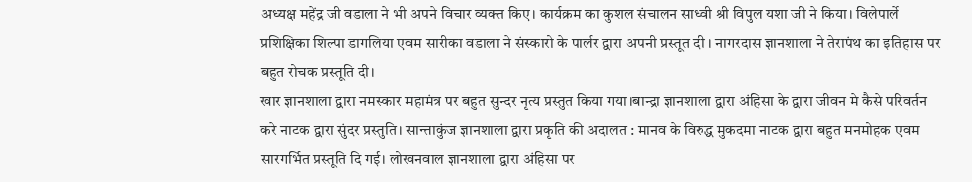अध्यक्ष महेंद्र जी वडाला ने भी अपने विचार व्यक्त किए। कार्यक्रम का कुशल संचालन साध्वी श्री विपुल यशा जी ने किया। विलेपार्ले प्रशिक्षिका शिल्पा डागलिया एवम सारीका वडाला ने संस्कारो के पार्लर द्वारा अपनी प्रस्तूत दी । नागरदास ज्ञानशाला ने तेरापंथ का इतिहास पर बहुत रोचक प्रस्तूति दी।
खार ज्ञानशाला द्वारा नमस्कार महामंत्र पर बहुत सुन्दर नृत्य प्रस्तुत किया गया।बान्द्रा ज्ञानशाला द्वारा अंहिसा के द्वारा जीवन मे कैसे परिवर्तन करे नाटक द्वारा सुंदर प्रस्तुति। सान्ताकुंज ज्ञानशाला द्वारा प्रकृति की अदालत : मानव के विरुद्ध मुकदमा नाटक द्वारा बहुत मनमोहक एवम सारगर्भित प्रस्तूति दि गई। लोखनवाल ज्ञानशाला द्वारा अंहिसा पर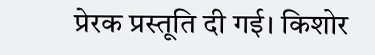प्रेरक प्रस्तूति दी गई। किशोर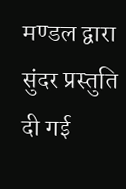मण्डल द्वारा सुंदर प्रस्तुति दी गई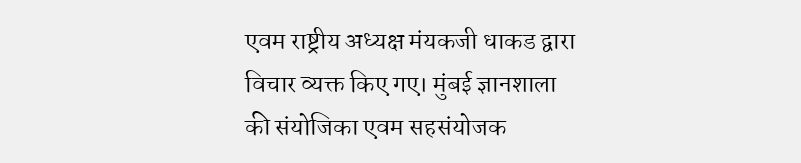एवम राष्ट्रीय अध्यक्ष मंयकजी धाकड द्वारा विचार व्यक्त किए गए। मुंबई ज्ञानशाला की संयोजिका एवम सहसंयोजक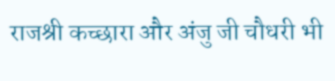राजश्री कच्छारा और अंजु जी चौधरी भी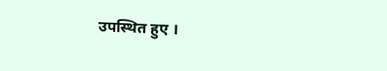उपस्थित हुए ।